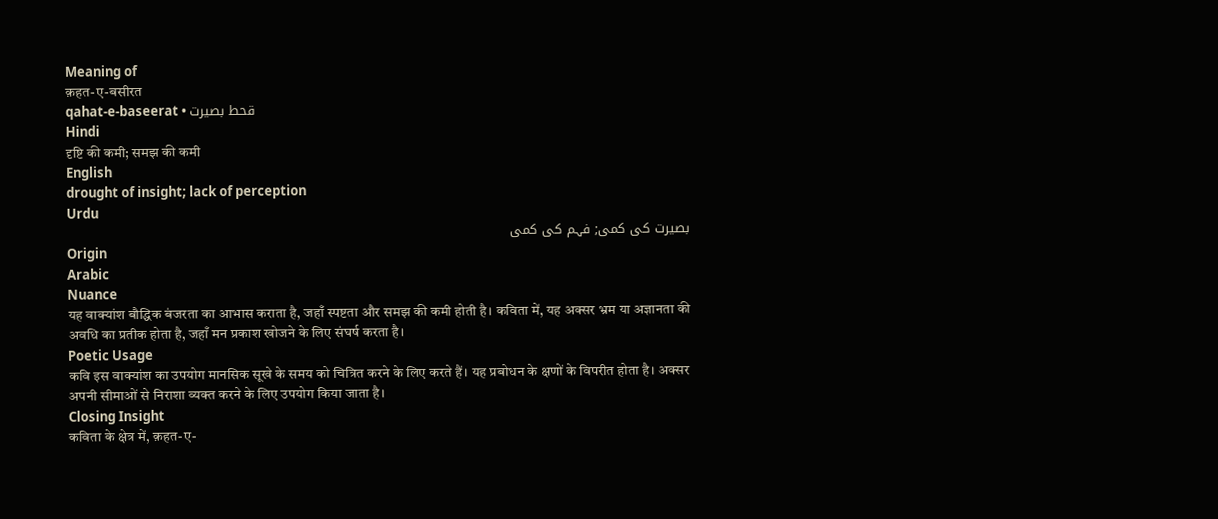Meaning of
क़हत-ए-बसीरत
qahat-e-baseerat • قحط بصیرت
Hindi
दृष्टि की कमी; समझ की कमी
English
drought of insight; lack of perception
Urdu
بصیرت کی کمی; فہم کی کمی
Origin
Arabic
Nuance
यह वाक्यांश बौद्धिक बंजरता का आभास कराता है, जहाँ स्पष्टता और समझ की कमी होती है। कविता में, यह अक्सर भ्रम या अज्ञानता की अवधि का प्रतीक होता है, जहाँ मन प्रकाश खोजने के लिए संघर्ष करता है।
Poetic Usage
कवि इस वाक्यांश का उपयोग मानसिक सूखे के समय को चित्रित करने के लिए करते हैं। यह प्रबोधन के क्षणों के विपरीत होता है। अक्सर अपनी सीमाओं से निराशा व्यक्त करने के लिए उपयोग किया जाता है।
Closing Insight
कविता के क्षेत्र में, क़हत-ए-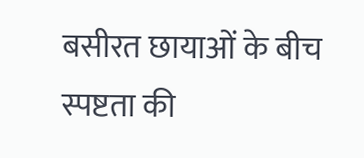बसीरत छायाओं के बीच स्पष्टता की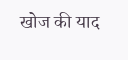खोज की याद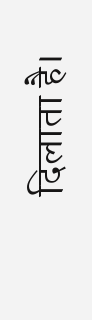दिलाता है।